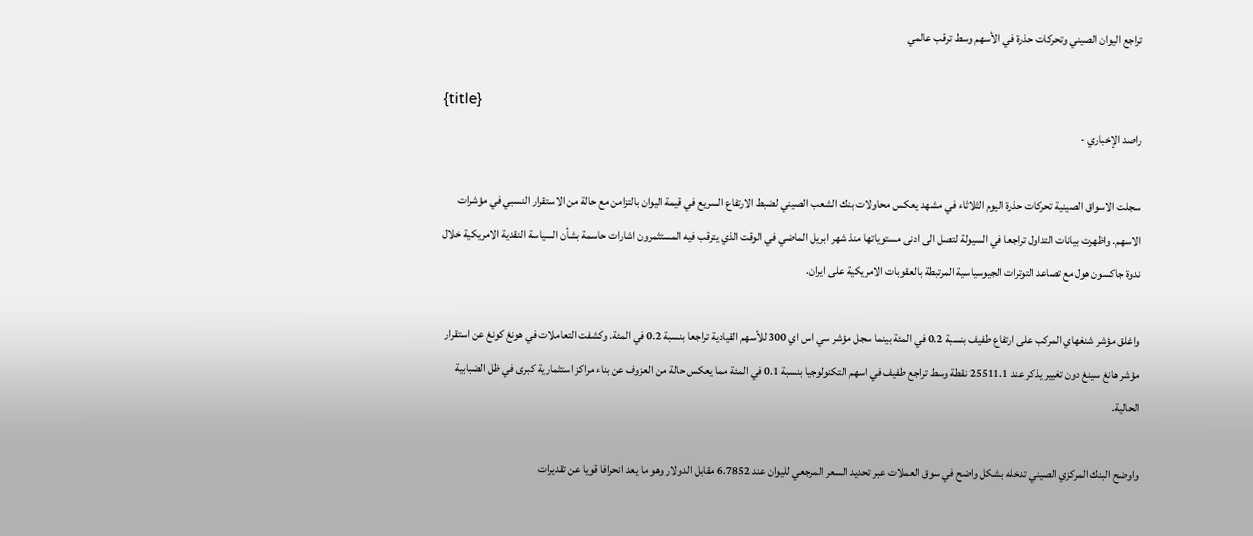تراجع اليوان الصيني وتحركات حذرة في الأسهم وسط ترقب عالمي

{title}
راصد الإخباري -

سجلت الاسواق الصينية تحركات حذرة اليوم الثلاثاء في مشهد يعكس محاولات بنك الشعب الصيني لضبط الارتفاع السريع في قيمة اليوان بالتزامن مع حالة من الاستقرار النسبي في مؤشرات الاسهم. واظهرت بيانات التداول تراجعا في السيولة لتصل الى ادنى مستوياتها منذ شهر ابريل الماضي في الوقت الذي يترقب فيه المستثمرون اشارات حاسمة بشأن السياسة النقدية الامريكية خلال ندوة جاكسون هول مع تصاعد التوترات الجيوسياسية المرتبطة بالعقوبات الامريكية على ايران.

واغلق مؤشر شنغهاي المركب على ارتفاع طفيف بنسبة 0.2 في المئة بينما سجل مؤشر سي اس اي 300 للأسهم القيادية تراجعا بنسبة 0.2 في المئة. وكشفت التعاملات في هونغ كونغ عن استقرار مؤشر هانغ سينغ دون تغيير يذكر عند 25511.1 نقطة وسط تراجع طفيف في اسهم التكنولوجيا بنسبة 0.1 في المئة مما يعكس حالة من العزوف عن بناء مراكز استثمارية كبرى في ظل الضبابية الحالية.

واوضح البنك المركزي الصيني تدخله بشكل واضح في سوق العملات عبر تحديد السعر المرجعي لليوان عند 6.7852 مقابل الدولار وهو ما يعد انحرافا قويا عن تقديرات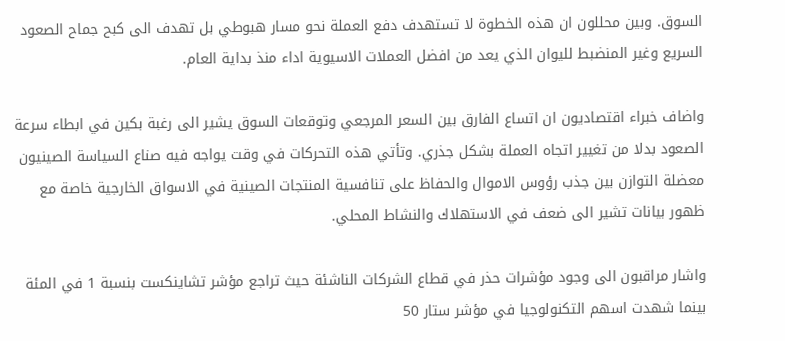السوق. وبين محللون ان هذه الخطوة لا تستهدف دفع العملة نحو مسار هبوطي بل تهدف الى كبح جماح الصعود السريع وغير المنضبط لليوان الذي يعد من افضل العملات الاسيوية اداء منذ بداية العام.

واضاف خبراء اقتصاديون ان اتساع الفارق بين السعر المرجعي وتوقعات السوق يشير الى رغبة بكين في ابطاء سرعة الصعود بدلا من تغيير اتجاه العملة بشكل جذري. وتأتي هذه التحركات في وقت يواجه فيه صناع السياسة الصينيون معضلة التوازن بين جذب رؤوس الاموال والحفاظ على تنافسية المنتجات الصينية في الاسواق الخارجية خاصة مع ظهور بيانات تشير الى ضعف في الاستهلاك والنشاط المحلي.

واشار مراقبون الى وجود مؤشرات حذر في قطاع الشركات الناشئة حيث تراجع مؤشر تشاينكست بنسبة 1 في المئة بينما شهدت اسهم التكنولوجيا في مؤشر ستار 50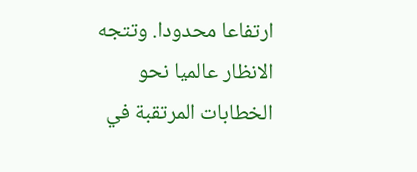ارتفاعا محدودا. وتتجه الانظار عالميا نحو الخطابات المرتقبة في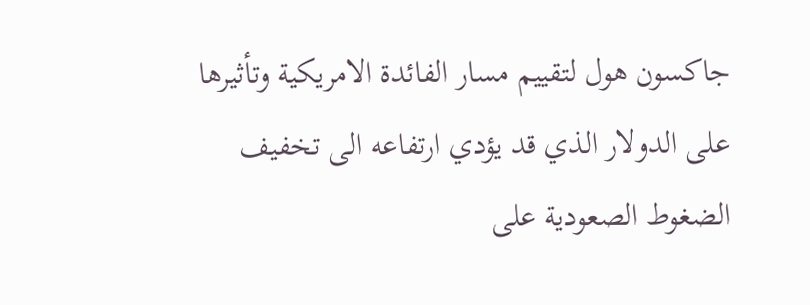جاكسون هول لتقييم مسار الفائدة الامريكية وتأثيرها على الدولار الذي قد يؤدي ارتفاعه الى تخفيف الضغوط الصعودية على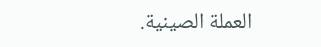العملة الصينية.